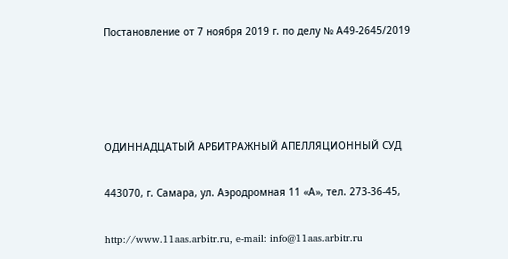Постановление от 7 ноября 2019 г. по делу № А49-2645/2019




ОДИННАДЦАТЫЙ АРБИТРАЖНЫЙ АПЕЛЛЯЦИОННЫЙ СУД

443070, г. Самара, ул. Аэродромная 11 «А», тел. 273-36-45,

http://www.11aas.arbitr.ru, e-mail: info@11aas.arbitr.ru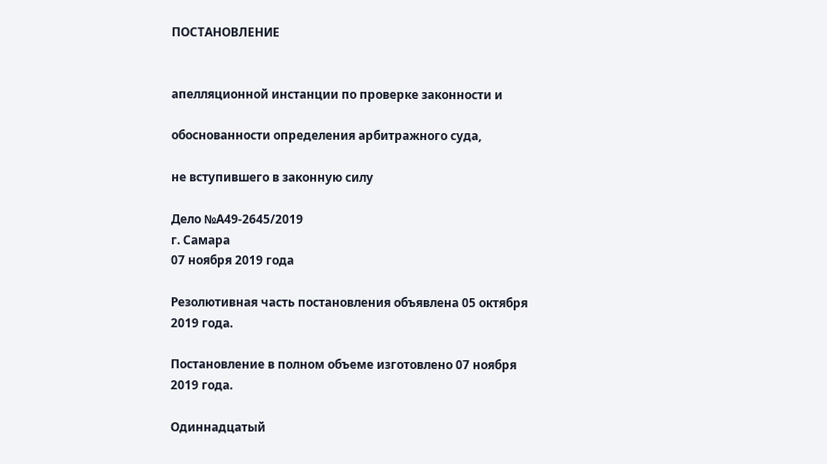ПОСТАНОВЛЕНИЕ


апелляционной инстанции по проверке законности и

обоснованности определения арбитражного суда,

не вступившего в законную силу

Дело №А49-2645/2019
г. Самара
07 ноября 2019 года

Резолютивная часть постановления объявлена 05 октября 2019 года.

Постановление в полном объеме изготовлено 07 ноября 2019 года.

Одиннадцатый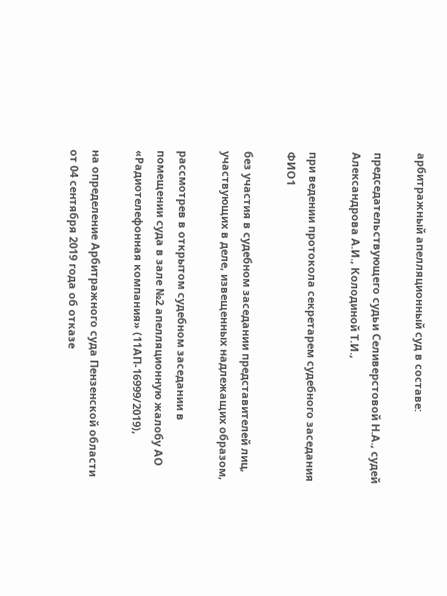арбитражный апелляционный суд в составе:

председательствующего судьи Селиверстовой Н.А., судей Александрова А.И., Колодиной Т.И.,

при ведении протокола секретарем судебного заседания ФИО1

без участия в судебном заседании представителей лиц, участвующих в деле, извещенных надлежащих образом,

рассмотрев в открытом судебном заседании в помещении суда в зале №2 апелляционную жалобу АО «Радиотелефонная компания» (11АП-16999/2019),

на определение Арбитражного суда Пензенской области от 04 сентября 2019 года об отказе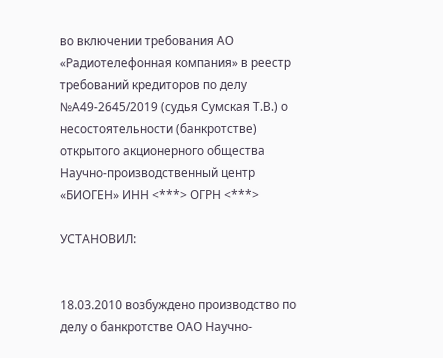во включении требования АО «Радиотелефонная компания» в реестр требований кредиторов по делу №А49-2645/2019 (судья Сумская Т.В.) о несостоятельности (банкротстве) открытого акционерного общества Научно-производственный центр «БИОГЕН» ИНН <***> ОГРН <***>

УСТАНОВИЛ:


18.03.2010 возбуждено производство по делу о банкротстве ОАО Научно-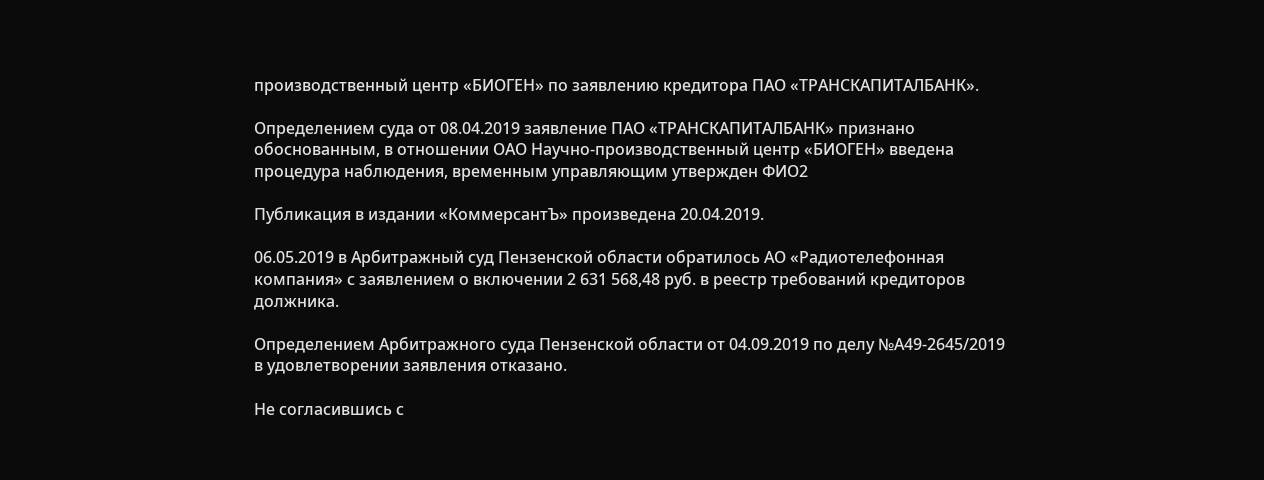производственный центр «БИОГЕН» по заявлению кредитора ПАО «ТРАНСКАПИТАЛБАНК».

Определением суда от 08.04.2019 заявление ПАО «ТРАНСКАПИТАЛБАНК» признано обоснованным, в отношении ОАО Научно-производственный центр «БИОГЕН» введена процедура наблюдения, временным управляющим утвержден ФИО2

Публикация в издании «КоммерсантЪ» произведена 20.04.2019.

06.05.2019 в Арбитражный суд Пензенской области обратилось АО «Радиотелефонная компания» с заявлением о включении 2 631 568,48 руб. в реестр требований кредиторов должника.

Определением Арбитражного суда Пензенской области от 04.09.2019 по делу №А49-2645/2019 в удовлетворении заявления отказано.

Не согласившись с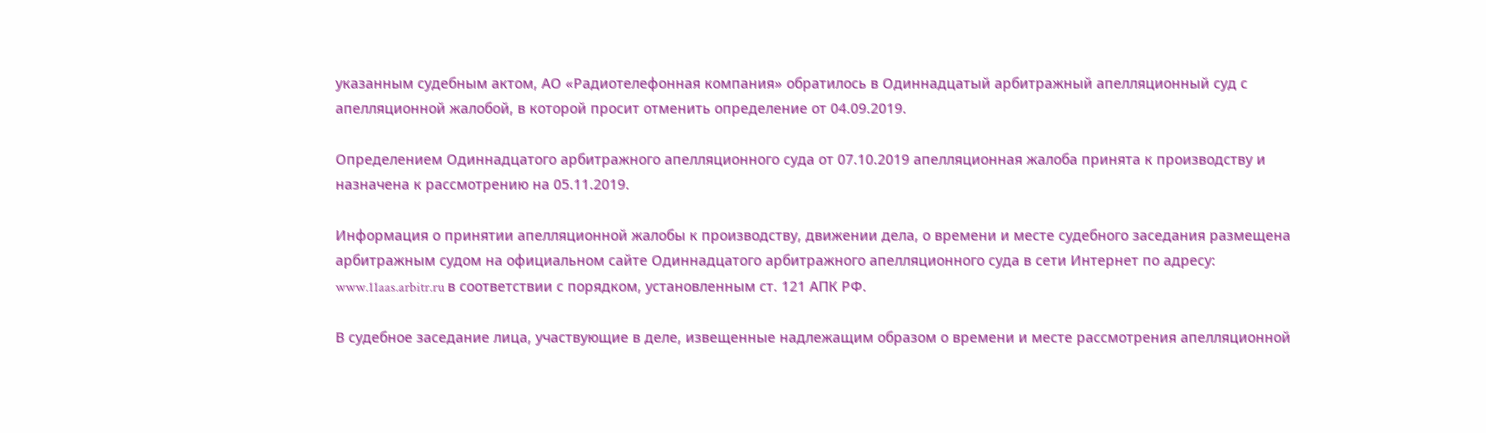указанным судебным актом, АО «Радиотелефонная компания» обратилось в Одиннадцатый арбитражный апелляционный суд с апелляционной жалобой, в которой просит отменить определение от 04.09.2019.

Определением Одиннадцатого арбитражного апелляционного суда от 07.10.2019 апелляционная жалоба принята к производству и назначена к рассмотрению на 05.11.2019.

Информация о принятии апелляционной жалобы к производству, движении дела, о времени и месте судебного заседания размещена арбитражным судом на официальном сайте Одиннадцатого арбитражного апелляционного суда в сети Интернет по адресу: www.11aas.arbitr.ru в соответствии с порядком, установленным ст. 121 АПК РФ.

В судебное заседание лица, участвующие в деле, извещенные надлежащим образом о времени и месте рассмотрения апелляционной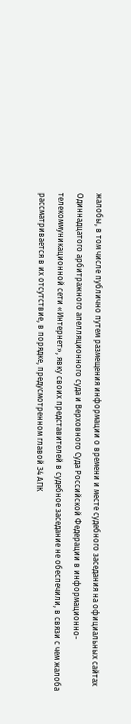жалобы, в том числе публично путем размещения информации о времени и месте судебного заседания на официальных сайтах Одиннадцатого арбитражного апелляционного суда и Верховного Суда Российской Федерации в информационно-телекоммуникационной сети «Интернет», явку своих представителей в судебное заседание не обеспечили, в связи с чем жалоба рассматривается в их отсутствие, в порядке, предусмотренном главой 34 АПК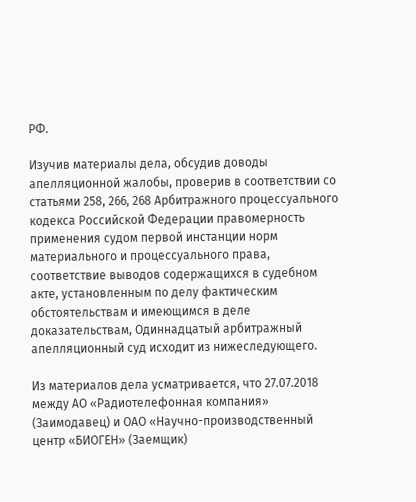РФ.

Изучив материалы дела, обсудив доводы апелляционной жалобы, проверив в соответствии со статьями 258, 266, 268 Арбитражного процессуального кодекса Российской Федерации правомерность применения судом первой инстанции норм материального и процессуального права, соответствие выводов содержащихся в судебном акте, установленным по делу фактическим обстоятельствам и имеющимся в деле доказательствам, Одиннадцатый арбитражный апелляционный суд исходит из нижеследующего.

Из материалов дела усматривается, что 27.07.2018 между АО «Радиотелефонная компания» (Заимодавец) и ОАО «Научно-производственный центр «БИОГЕН» (Заемщик)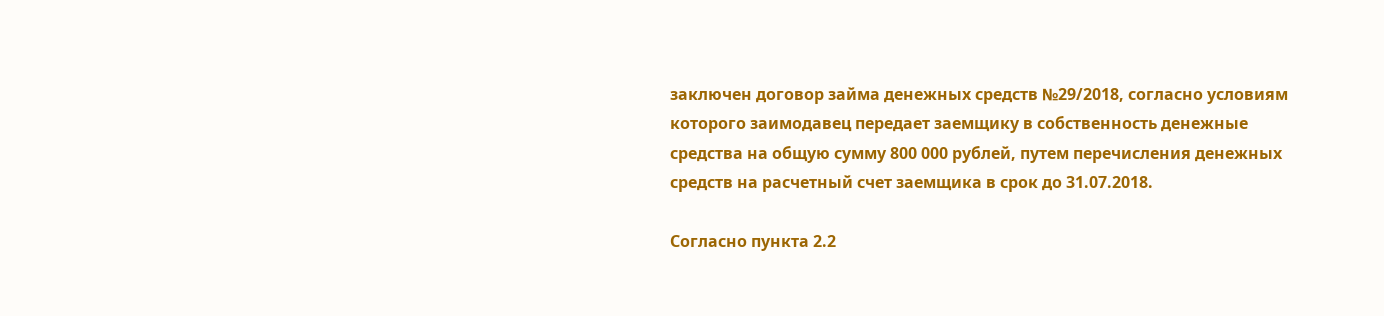заключен договор займа денежных средств №29/2018, согласно условиям которого заимодавец передает заемщику в собственность денежные средства на общую сумму 800 000 рублей, путем перечисления денежных средств на расчетный счет заемщика в срок до 31.07.2018.

Согласно пункта 2.2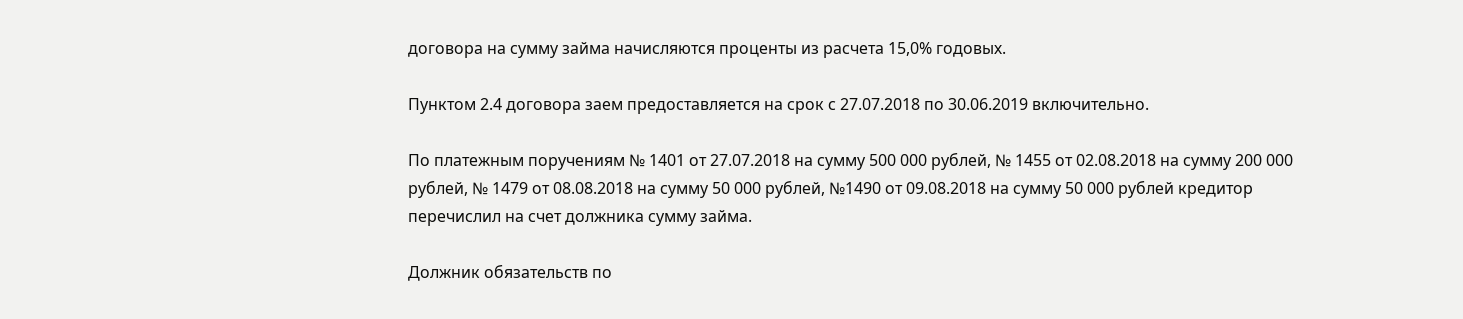договора на сумму займа начисляются проценты из расчета 15,0% годовых.

Пунктом 2.4 договора заем предоставляется на срок с 27.07.2018 по 30.06.2019 включительно.

По платежным поручениям № 1401 от 27.07.2018 на сумму 500 000 рублей, № 1455 от 02.08.2018 на сумму 200 000 рублей, № 1479 от 08.08.2018 на сумму 50 000 рублей, №1490 от 09.08.2018 на сумму 50 000 рублей кредитор перечислил на счет должника сумму займа.

Должник обязательств по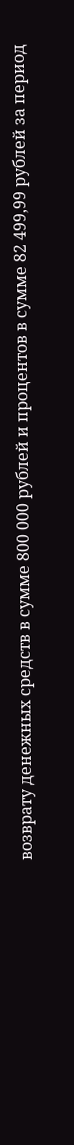возврату денежных средств в сумме 800 000 рублей и процентов в сумме 82 499,99 рублей за период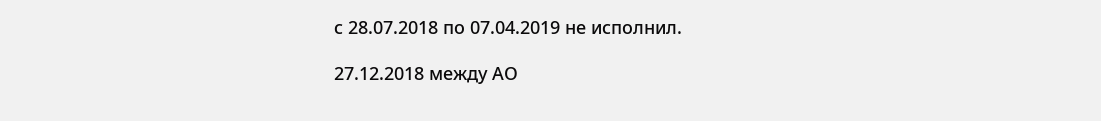с 28.07.2018 по 07.04.2019 не исполнил.

27.12.2018 между АО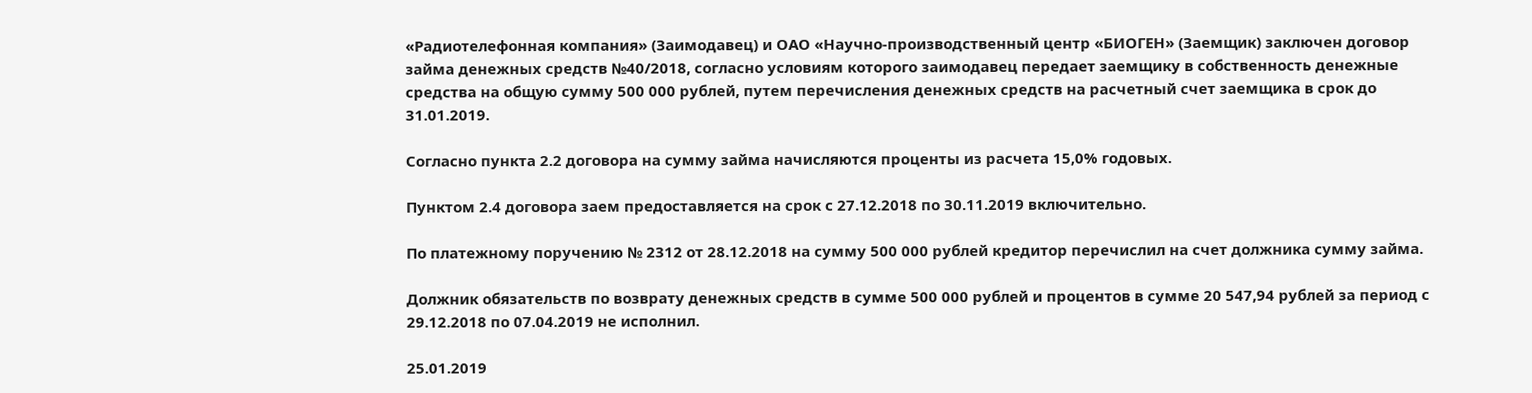«Радиотелефонная компания» (Заимодавец) и ОАО «Научно-производственный центр «БИОГЕН» (Заемщик) заключен договор займа денежных средств №40/2018, согласно условиям которого заимодавец передает заемщику в собственность денежные средства на общую сумму 500 000 рублей, путем перечисления денежных средств на расчетный счет заемщика в срок до 31.01.2019.

Согласно пункта 2.2 договора на сумму займа начисляются проценты из расчета 15,0% годовых.

Пунктом 2.4 договора заем предоставляется на срок с 27.12.2018 по 30.11.2019 включительно.

По платежному поручению № 2312 от 28.12.2018 на сумму 500 000 рублей кредитор перечислил на счет должника сумму займа.

Должник обязательств по возврату денежных средств в сумме 500 000 рублей и процентов в сумме 20 547,94 рублей за период с 29.12.2018 по 07.04.2019 не исполнил.

25.01.2019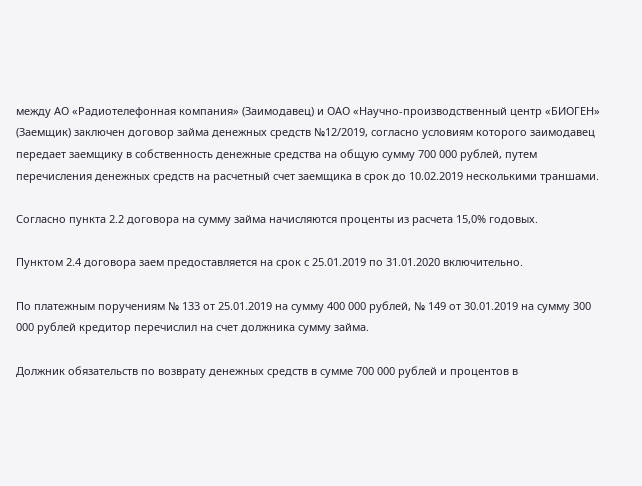между АО «Радиотелефонная компания» (Заимодавец) и ОАО «Научно-производственный центр «БИОГЕН» (Заемщик) заключен договор займа денежных средств №12/2019, согласно условиям которого заимодавец передает заемщику в собственность денежные средства на общую сумму 700 000 рублей, путем перечисления денежных средств на расчетный счет заемщика в срок до 10.02.2019 несколькими траншами.

Согласно пункта 2.2 договора на сумму займа начисляются проценты из расчета 15,0% годовых.

Пунктом 2.4 договора заем предоставляется на срок с 25.01.2019 по 31.01.2020 включительно.

По платежным поручениям № 133 от 25.01.2019 на сумму 400 000 рублей, № 149 от 30.01.2019 на сумму 300 000 рублей кредитор перечислил на счет должника сумму займа.

Должник обязательств по возврату денежных средств в сумме 700 000 рублей и процентов в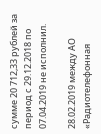сумме 20 712,33 рублей за период с 29.12.2018 по 07.04.2019 не исполнил.

28.02.2019 между АО «Радиотелефонная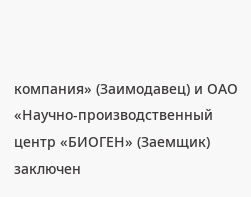компания» (Заимодавец) и ОАО «Научно-производственный центр «БИОГЕН» (Заемщик) заключен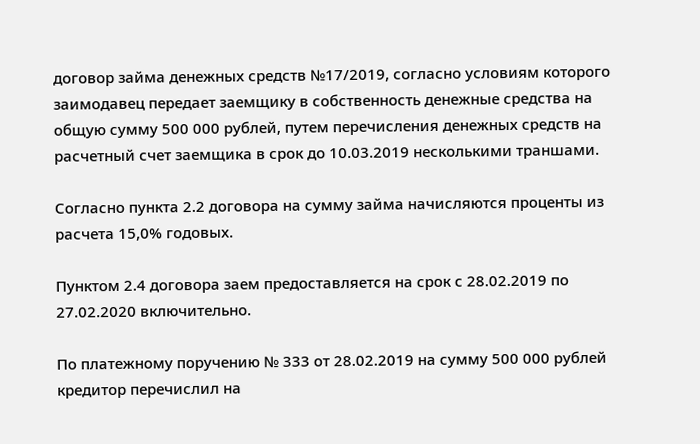договор займа денежных средств №17/2019, согласно условиям которого заимодавец передает заемщику в собственность денежные средства на общую сумму 500 000 рублей, путем перечисления денежных средств на расчетный счет заемщика в срок до 10.03.2019 несколькими траншами.

Согласно пункта 2.2 договора на сумму займа начисляются проценты из расчета 15,0% годовых.

Пунктом 2.4 договора заем предоставляется на срок с 28.02.2019 по 27.02.2020 включительно.

По платежному поручению № 333 от 28.02.2019 на сумму 500 000 рублей кредитор перечислил на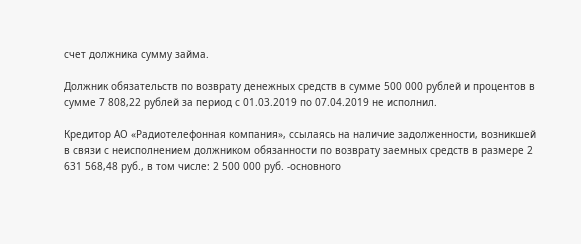счет должника сумму займа.

Должник обязательств по возврату денежных средств в сумме 500 000 рублей и процентов в сумме 7 808,22 рублей за период с 01.03.2019 по 07.04.2019 не исполнил.

Кредитор АО «Радиотелефонная компания», ссылаясь на наличие задолженности, возникшей в связи с неисполнением должником обязанности по возврату заемных средств в размере 2 631 568,48 руб., в том числе: 2 500 000 руб. -основного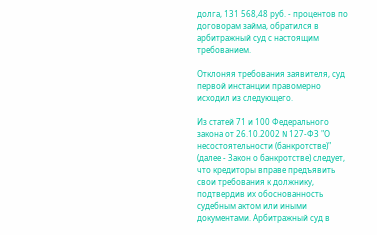долга, 131 568,48 руб. - процентов по договорам займа, обратился в арбитражный суд с настоящим требованием.

Отклоняя требования заявителя, суд первой инстанции правомерно исходил из следующего.

Из статей 71 и 100 Федерального закона от 26.10.2002 N 127-ФЗ "О несостоятельности (банкротстве)" (далее - Закон о банкротстве) следует, что кредиторы вправе предъявить свои требования к должнику, подтвердив их обоснованность судебным актом или иными документами. Арбитражный суд в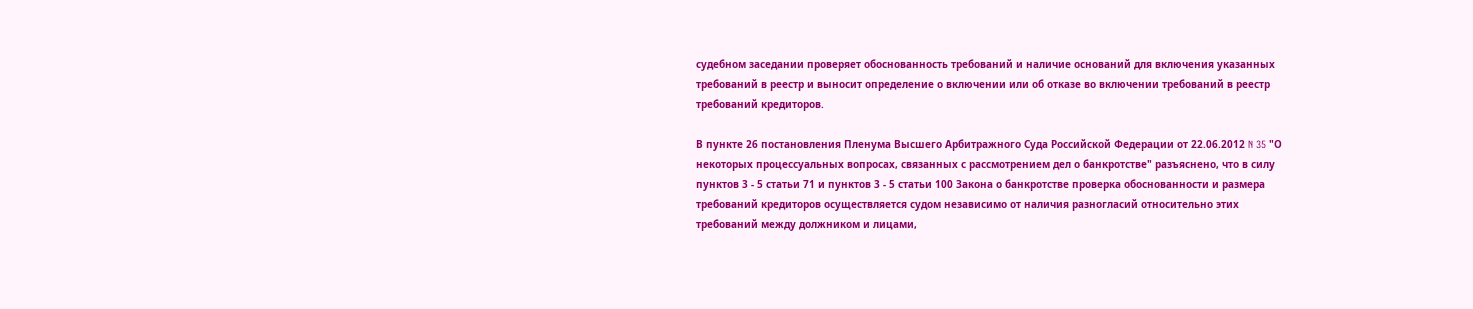судебном заседании проверяет обоснованность требований и наличие оснований для включения указанных требований в реестр и выносит определение о включении или об отказе во включении требований в реестр требований кредиторов.

В пункте 26 постановления Пленума Высшего Арбитражного Суда Российской Федерации от 22.06.2012 N 35 "О некоторых процессуальных вопросах, связанных с рассмотрением дел о банкротстве" разъяснено, что в силу пунктов 3 - 5 статьи 71 и пунктов 3 - 5 статьи 100 Закона о банкротстве проверка обоснованности и размера требований кредиторов осуществляется судом независимо от наличия разногласий относительно этих требований между должником и лицами,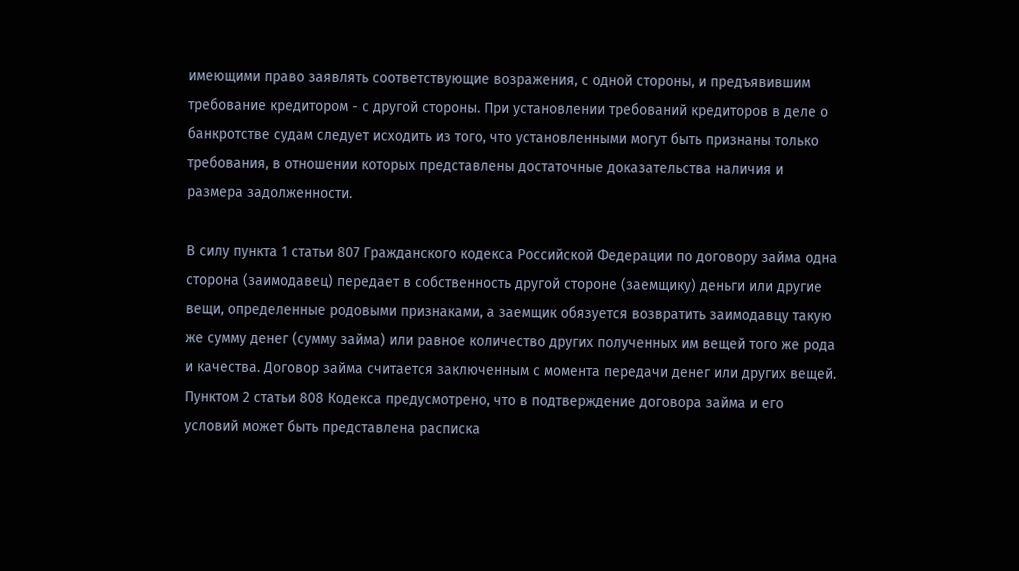имеющими право заявлять соответствующие возражения, с одной стороны, и предъявившим требование кредитором - с другой стороны. При установлении требований кредиторов в деле о банкротстве судам следует исходить из того, что установленными могут быть признаны только требования, в отношении которых представлены достаточные доказательства наличия и размера задолженности.

В силу пункта 1 статьи 807 Гражданского кодекса Российской Федерации по договору займа одна сторона (заимодавец) передает в собственность другой стороне (заемщику) деньги или другие вещи, определенные родовыми признаками, а заемщик обязуется возвратить заимодавцу такую же сумму денег (сумму займа) или равное количество других полученных им вещей того же рода и качества. Договор займа считается заключенным с момента передачи денег или других вещей. Пунктом 2 статьи 808 Кодекса предусмотрено, что в подтверждение договора займа и его условий может быть представлена расписка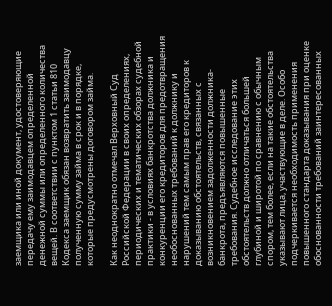заемщика или иной документ, удостоверяющие передачу ему заимодавцем определенной денежной суммы или определенного количества вещей. В соответствии с пунктом 1 статьи 810 Кодекса заемщик обязан возвратить заимодавцу полученную сумму займа в срок и в порядке, которые предусмотрены договором займа.

Как неоднократно отмечал Верховный Суд Российской Федерации в своих определениях, периодических и тематических обзорах судебной практики - в условиях банкротства должника и конкуренции его кредиторов для предотвращения необоснованных требований к должнику и нарушений тем самым прав его кредиторов к доказыванию обстоятельств, связанных с возникновением задолженности должника-банкрота, предъявляются повышенные требования. Судебное исследование этих обстоятельств должно отличаться большей глубиной и широтой по сравнению с обычным спором, тем более, если на такие обстоятельства указывают лица, участвующие в деле. Особо подчеркивается необходимость применения повышенного стандарта доказывания при оценке обоснованности требований заинтересованных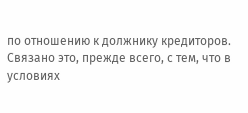по отношению к должнику кредиторов. Связано это, прежде всего, с тем, что в условиях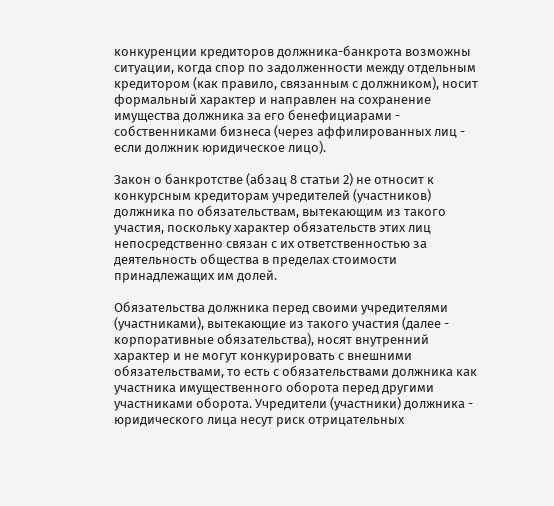конкуренции кредиторов должника-банкрота возможны ситуации, когда спор по задолженности между отдельным кредитором (как правило, связанным с должником), носит формальный характер и направлен на сохранение имущества должника за его бенефициарами - собственниками бизнеса (через аффилированных лиц - если должник юридическое лицо).

Закон о банкротстве (абзац 8 статьи 2) не относит к конкурсным кредиторам учредителей (участников) должника по обязательствам, вытекающим из такого участия, поскольку характер обязательств этих лиц непосредственно связан с их ответственностью за деятельность общества в пределах стоимости принадлежащих им долей.

Обязательства должника перед своими учредителями (участниками), вытекающие из такого участия (далее - корпоративные обязательства), носят внутренний характер и не могут конкурировать с внешними обязательствами, то есть с обязательствами должника как участника имущественного оборота перед другими участниками оборота. Учредители (участники) должника - юридического лица несут риск отрицательных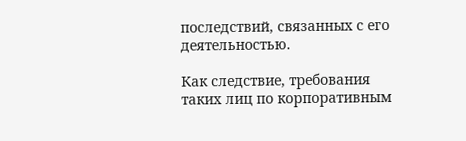последствий, связанных с его деятельностью.

Как следствие, требования таких лиц по корпоративным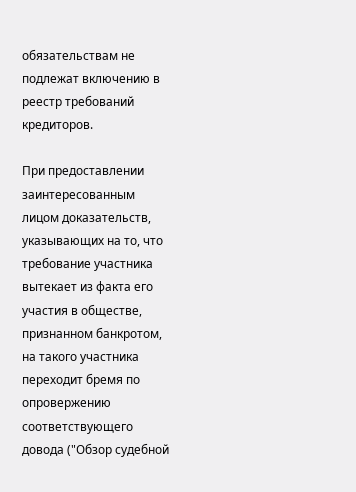обязательствам не подлежат включению в реестр требований кредиторов.

При предоставлении заинтересованным лицом доказательств, указывающих на то, что требование участника вытекает из факта его участия в обществе, признанном банкротом, на такого участника переходит бремя по опровержению соответствующего довода ("Обзор судебной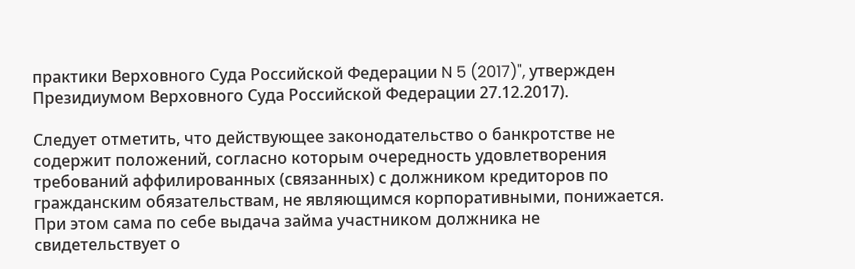практики Верховного Суда Российской Федерации N 5 (2017)", утвержден Президиумом Верховного Суда Российской Федерации 27.12.2017).

Следует отметить, что действующее законодательство о банкротстве не содержит положений, согласно которым очередность удовлетворения требований аффилированных (связанных) с должником кредиторов по гражданским обязательствам, не являющимся корпоративными, понижается. При этом сама по себе выдача займа участником должника не свидетельствует о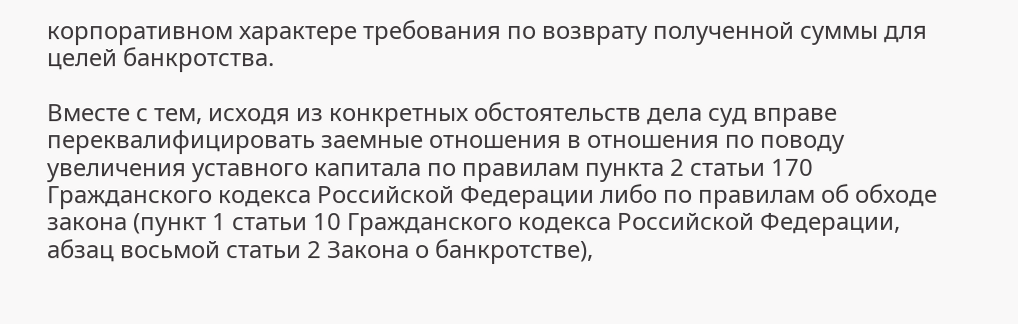корпоративном характере требования по возврату полученной суммы для целей банкротства.

Вместе с тем, исходя из конкретных обстоятельств дела суд вправе переквалифицировать заемные отношения в отношения по поводу увеличения уставного капитала по правилам пункта 2 статьи 170 Гражданского кодекса Российской Федерации либо по правилам об обходе закона (пункт 1 статьи 10 Гражданского кодекса Российской Федерации, абзац восьмой статьи 2 Закона о банкротстве),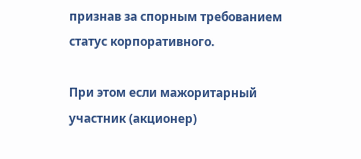признав за спорным требованием статус корпоративного.

При этом если мажоритарный участник (акционер)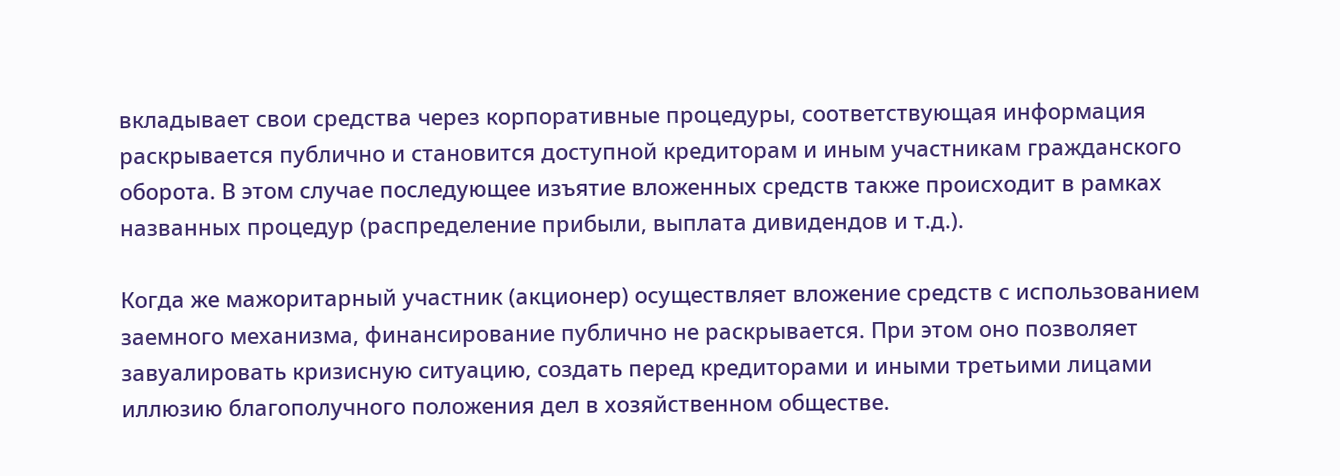вкладывает свои средства через корпоративные процедуры, соответствующая информация раскрывается публично и становится доступной кредиторам и иным участникам гражданского оборота. В этом случае последующее изъятие вложенных средств также происходит в рамках названных процедур (распределение прибыли, выплата дивидендов и т.д.).

Когда же мажоритарный участник (акционер) осуществляет вложение средств с использованием заемного механизма, финансирование публично не раскрывается. При этом оно позволяет завуалировать кризисную ситуацию, создать перед кредиторами и иными третьими лицами иллюзию благополучного положения дел в хозяйственном обществе.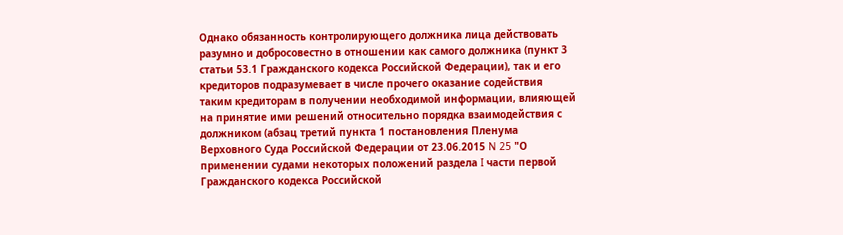Однако обязанность контролирующего должника лица действовать разумно и добросовестно в отношении как самого должника (пункт 3 статьи 53.1 Гражданского кодекса Российской Федерации), так и его кредиторов подразумевает в числе прочего оказание содействия таким кредиторам в получении необходимой информации, влияющей на принятие ими решений относительно порядка взаимодействия с должником (абзац третий пункта 1 постановления Пленума Верховного Суда Российской Федерации от 23.06.2015 N 25 "О применении судами некоторых положений раздела I части первой Гражданского кодекса Российской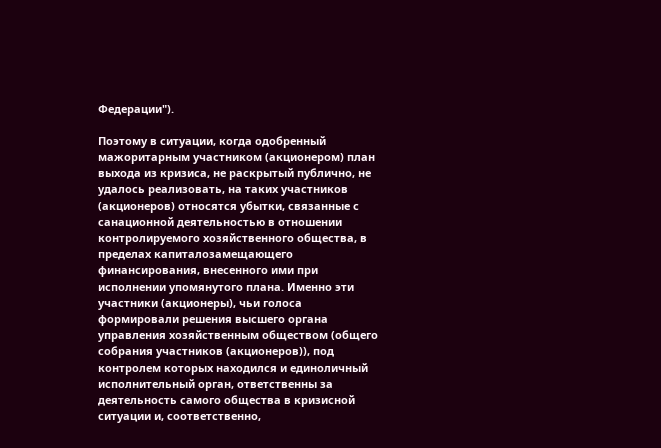Федерации").

Поэтому в ситуации, когда одобренный мажоритарным участником (акционером) план выхода из кризиса, не раскрытый публично, не удалось реализовать, на таких участников (акционеров) относятся убытки, связанные с санационной деятельностью в отношении контролируемого хозяйственного общества, в пределах капиталозамещающего финансирования, внесенного ими при исполнении упомянутого плана. Именно эти участники (акционеры), чьи голоса формировали решения высшего органа управления хозяйственным обществом (общего собрания участников (акционеров)), под контролем которых находился и единоличный исполнительный орган, ответственны за деятельность самого общества в кризисной ситуации и, соответственно,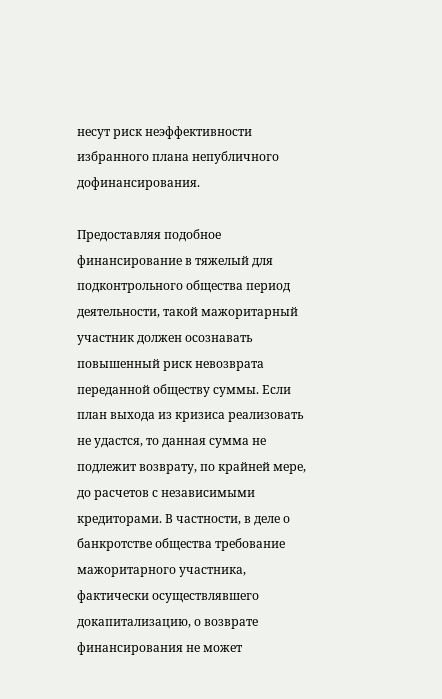несут риск неэффективности избранного плана непубличного дофинансирования.

Предоставляя подобное финансирование в тяжелый для подконтрольного общества период деятельности, такой мажоритарный участник должен осознавать повышенный риск невозврата переданной обществу суммы. Если план выхода из кризиса реализовать не удастся, то данная сумма не подлежит возврату, по крайней мере, до расчетов с независимыми кредиторами. В частности, в деле о банкротстве общества требование мажоритарного участника, фактически осуществлявшего докапитализацию, о возврате финансирования не может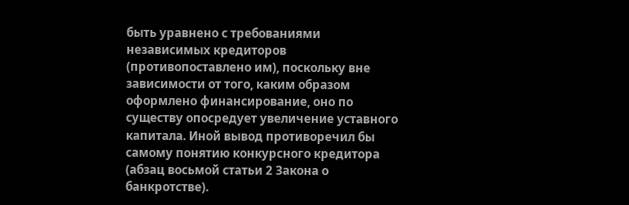быть уравнено с требованиями независимых кредиторов (противопоставлено им), поскольку вне зависимости от того, каким образом оформлено финансирование, оно по существу опосредует увеличение уставного капитала. Иной вывод противоречил бы самому понятию конкурсного кредитора (абзац восьмой статьи 2 Закона о банкротстве).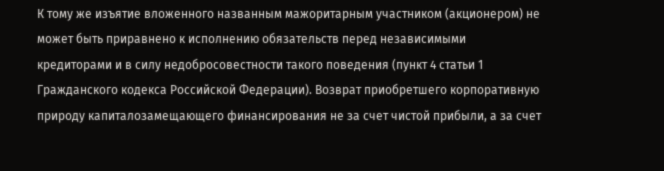К тому же изъятие вложенного названным мажоритарным участником (акционером) не может быть приравнено к исполнению обязательств перед независимыми кредиторами и в силу недобросовестности такого поведения (пункт 4 статьи 1 Гражданского кодекса Российской Федерации). Возврат приобретшего корпоративную природу капиталозамещающего финансирования не за счет чистой прибыли, а за счет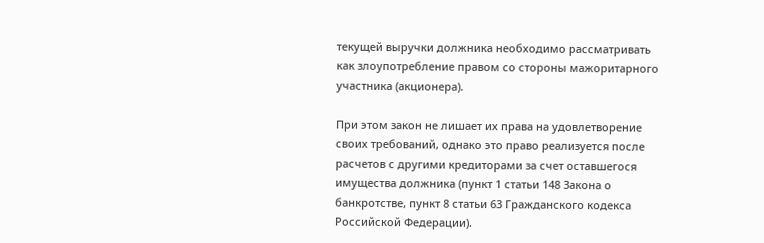текущей выручки должника необходимо рассматривать как злоупотребление правом со стороны мажоритарного участника (акционера).

При этом закон не лишает их права на удовлетворение своих требований, однако это право реализуется после расчетов с другими кредиторами за счет оставшегося имущества должника (пункт 1 статьи 148 Закона о банкротстве, пункт 8 статьи 63 Гражданского кодекса Российской Федерации).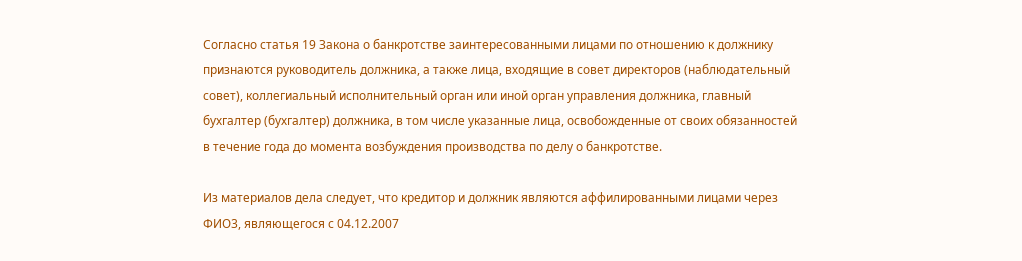Согласно статья 19 Закона о банкротстве заинтересованными лицами по отношению к должнику признаются руководитель должника, а также лица, входящие в совет директоров (наблюдательный совет), коллегиальный исполнительный орган или иной орган управления должника, главный бухгалтер (бухгалтер) должника, в том числе указанные лица, освобожденные от своих обязанностей в течение года до момента возбуждения производства по делу о банкротстве.

Из материалов дела следует, что кредитор и должник являются аффилированными лицами через ФИО3, являющегося с 04.12.2007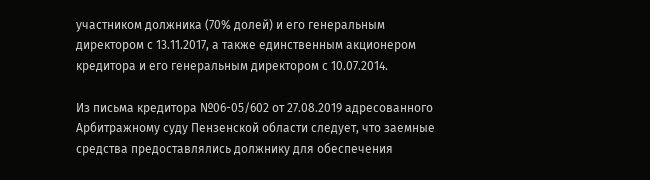участником должника (70% долей) и его генеральным директором с 13.11.2017, а также единственным акционером кредитора и его генеральным директором с 10.07.2014.

Из письма кредитора №06-05/602 от 27.08.2019 адресованного Арбитражному суду Пензенской области следует, что заемные средства предоставлялись должнику для обеспечения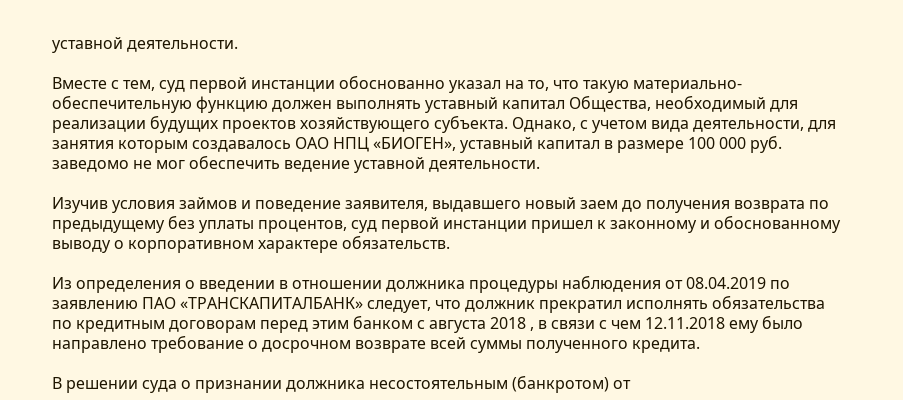уставной деятельности.

Вместе с тем, суд первой инстанции обоснованно указал на то, что такую материально-обеспечительную функцию должен выполнять уставный капитал Общества, необходимый для реализации будущих проектов хозяйствующего субъекта. Однако, с учетом вида деятельности, для занятия которым создавалось ОАО НПЦ «БИОГЕН», уставный капитал в размере 100 000 руб. заведомо не мог обеспечить ведение уставной деятельности.

Изучив условия займов и поведение заявителя, выдавшего новый заем до получения возврата по предыдущему без уплаты процентов, суд первой инстанции пришел к законному и обоснованному выводу о корпоративном характере обязательств.

Из определения о введении в отношении должника процедуры наблюдения от 08.04.2019 по заявлению ПАО «ТРАНСКАПИТАЛБАНК» следует, что должник прекратил исполнять обязательства по кредитным договорам перед этим банком с августа 2018 , в связи с чем 12.11.2018 ему было направлено требование о досрочном возврате всей суммы полученного кредита.

В решении суда о признании должника несостоятельным (банкротом) от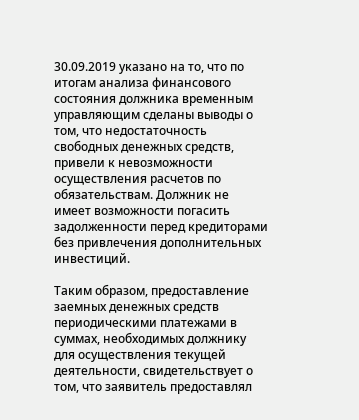30.09.2019 указано на то, что по итогам анализа финансового состояния должника временным управляющим сделаны выводы о том, что недостаточность свободных денежных средств, привели к невозможности осуществления расчетов по обязательствам. Должник не имеет возможности погасить задолженности перед кредиторами без привлечения дополнительных инвестиций.

Таким образом, предоставление заемных денежных средств периодическими платежами в суммах, необходимых должнику для осуществления текущей деятельности, свидетельствует о том, что заявитель предоставлял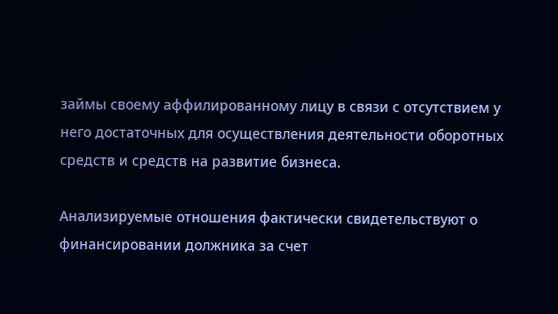займы своему аффилированному лицу в связи с отсутствием у него достаточных для осуществления деятельности оборотных средств и средств на развитие бизнеса.

Анализируемые отношения фактически свидетельствуют о финансировании должника за счет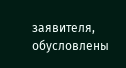заявителя, обусловлены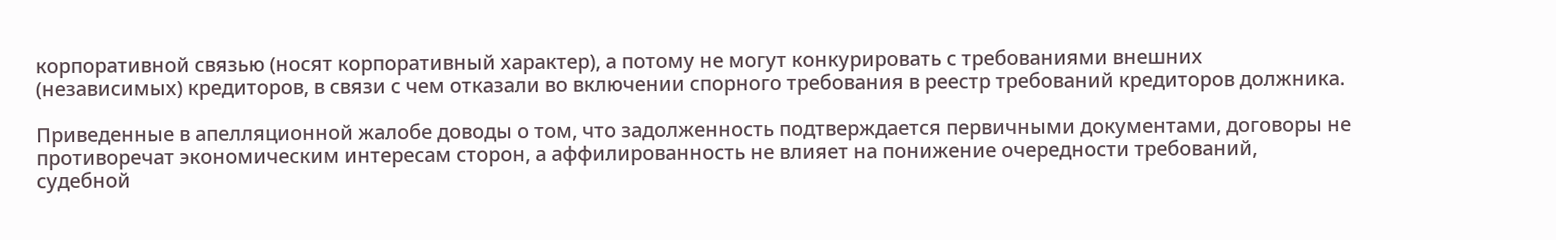корпоративной связью (носят корпоративный характер), а потому не могут конкурировать с требованиями внешних (независимых) кредиторов, в связи с чем отказали во включении спорного требования в реестр требований кредиторов должника.

Приведенные в апелляционной жалобе доводы о том, что задолженность подтверждается первичными документами, договоры не противоречат экономическим интересам сторон, а аффилированность не влияет на понижение очередности требований, судебной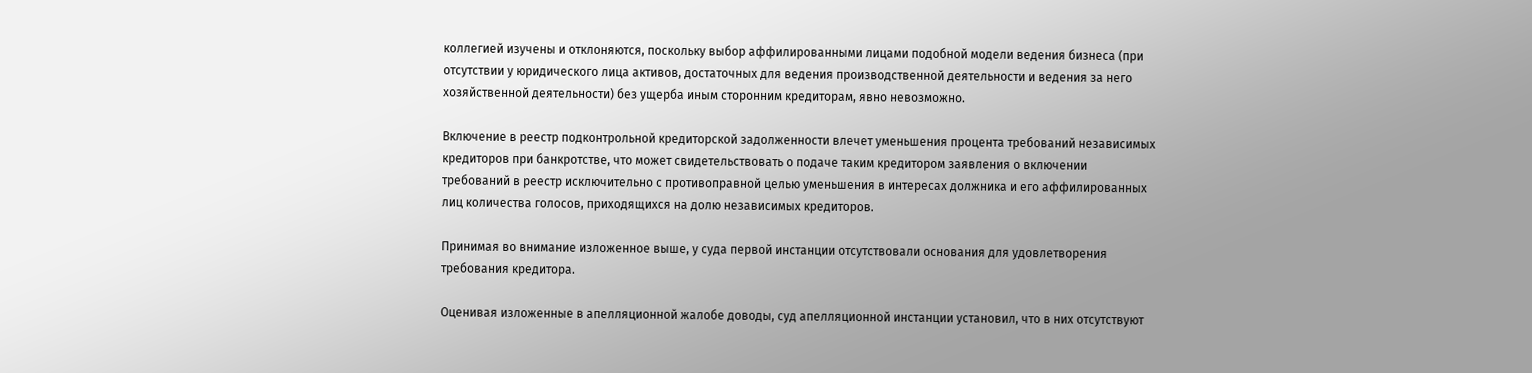коллегией изучены и отклоняются, поскольку выбор аффилированными лицами подобной модели ведения бизнеса (при отсутствии у юридического лица активов, достаточных для ведения производственной деятельности и ведения за него хозяйственной деятельности) без ущерба иным сторонним кредиторам, явно невозможно.

Включение в реестр подконтрольной кредиторской задолженности влечет уменьшения процента требований независимых кредиторов при банкротстве, что может свидетельствовать о подаче таким кредитором заявления о включении требований в реестр исключительно с противоправной целью уменьшения в интересах должника и его аффилированных лиц количества голосов, приходящихся на долю независимых кредиторов.

Принимая во внимание изложенное выше, у суда первой инстанции отсутствовали основания для удовлетворения требования кредитора.

Оценивая изложенные в апелляционной жалобе доводы, суд апелляционной инстанции установил, что в них отсутствуют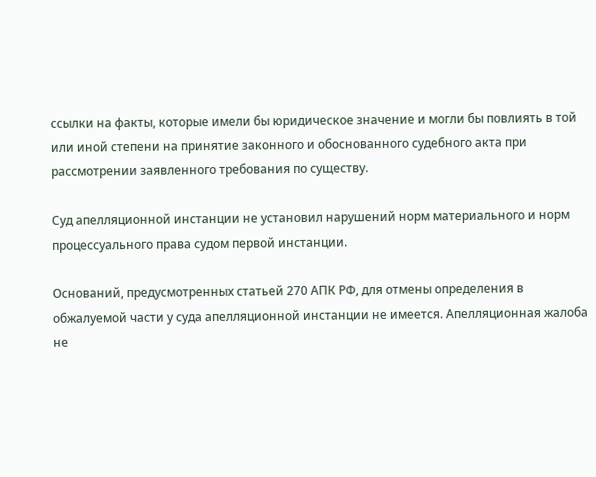ссылки на факты, которые имели бы юридическое значение и могли бы повлиять в той или иной степени на принятие законного и обоснованного судебного акта при рассмотрении заявленного требования по существу.

Суд апелляционной инстанции не установил нарушений норм материального и норм процессуального права судом первой инстанции.

Оснований, предусмотренных статьей 270 АПК РФ, для отмены определения в обжалуемой части у суда апелляционной инстанции не имеется. Апелляционная жалоба не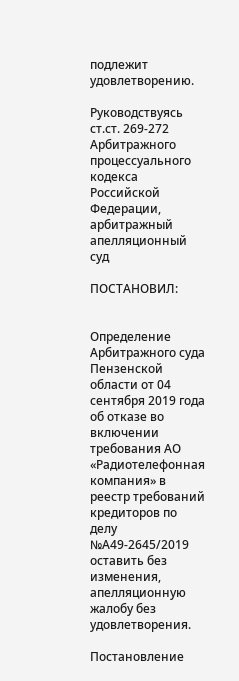подлежит удовлетворению.

Руководствуясь ст.ст. 269-272 Арбитражного процессуального кодекса Российской Федерации, арбитражный апелляционный суд

ПОСТАНОВИЛ:


Определение Арбитражного суда Пензенской области от 04 сентября 2019 года об отказе во включении требования АО «Радиотелефонная компания» в реестр требований кредиторов по делу №А49-2645/2019 оставить без изменения, апелляционную жалобу без удовлетворения.

Постановление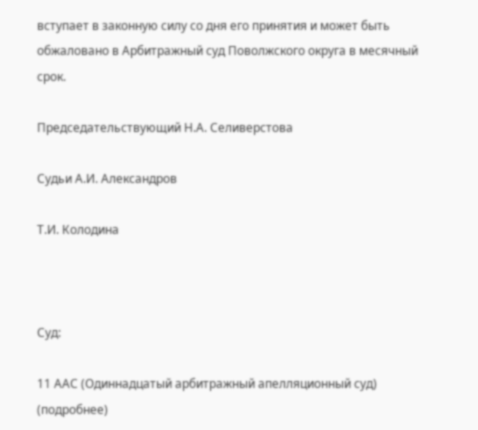вступает в законную силу со дня его принятия и может быть обжаловано в Арбитражный суд Поволжского округа в месячный срок.

Председательствующий Н.А. Селиверстова

Судьи А.И. Александров

Т.И. Колодина



Суд:

11 ААС (Одиннадцатый арбитражный апелляционный суд) (подробнее)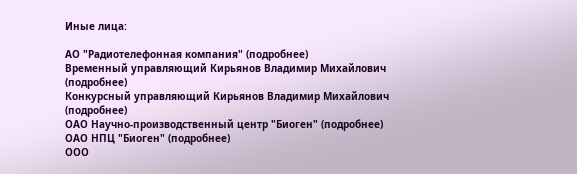Иные лица:

АО "Радиотелефонная компания" (подробнее)
Временный управляющий Кирьянов Владимир Михайлович (подробнее)
Конкурсный управляющий Кирьянов Владимир Михайлович (подробнее)
ОАО Научно-производственный центр "Биоген" (подробнее)
ОАО НПЦ "Биоген" (подробнее)
ООО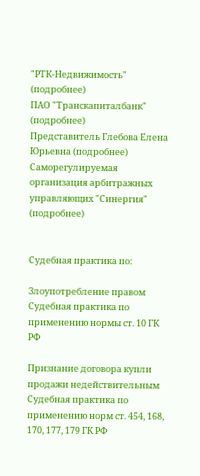"РТК-Недвижимость" (подробнее)
ПАО "Транскапиталбанк" (подробнее)
Представитель Глебова Елена Юрьевна (подробнее)
Саморегулируемая организация арбитражных управляющих "Синергия" (подробнее)


Судебная практика по:

Злоупотребление правом
Судебная практика по применению нормы ст. 10 ГК РФ

Признание договора купли продажи недействительным
Судебная практика по применению норм ст. 454, 168, 170, 177, 179 ГК РФ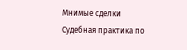Мнимые сделки
Судебная практика по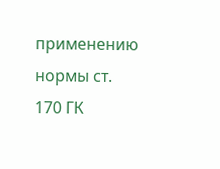применению нормы ст. 170 ГК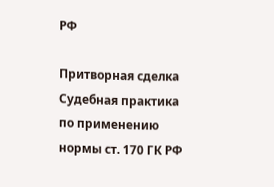РФ

Притворная сделка
Судебная практика по применению нормы ст. 170 ГК РФ